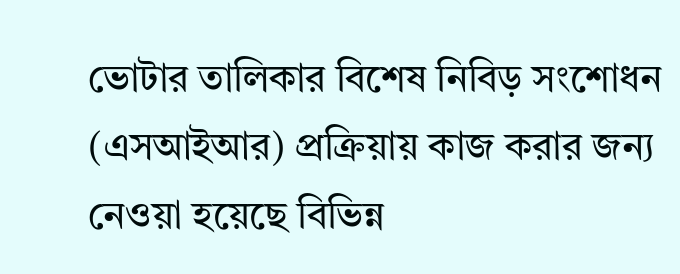ভোটার তালিকার বিশেষ নিবিড় সংশোধন (এসআইআর) প্রক্রিয়ায় কাজ করার জন্য নেওয়া হয়েছে বিভিন্ন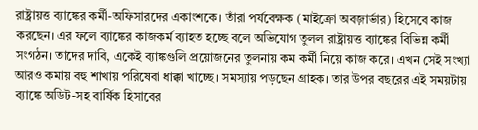রাষ্ট্রায়ত্ত ব্যাঙ্কের কর্মী-অফিসারদের একাংশকে। তাঁরা পর্যবেক্ষক (মাইক্রো অবজ়ার্ভার) হিসেবে কাজ করছেন। এর ফলে ব্যাঙ্কের কাজকর্ম ব্যাহত হচ্ছে বলে অভিযোগ তুলল রাষ্ট্রায়ত্ত ব্যাঙ্কের বিভিন্ন কর্মী সংগঠন। তাদের দাবি, একেই ব্যাঙ্কগুলি প্রয়োজনের তুলনায় কম কর্মী নিয়ে কাজ করে। এখন সেই সংখ্যা আরও কমায় বহু শাখায় পরিষেবা ধাক্কা খাচ্ছে। সমস্যায় পড়ছেন গ্রাহক। তার উপর বছরের এই সময়টায় ব্যাঙ্কে অডিট-সহ বার্ষিক হিসাবের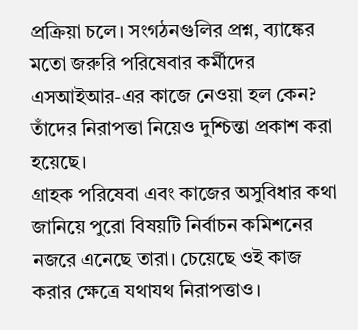প্রক্রিয়া চলে। সংগঠনগুলির প্রশ্ন, ব্যাঙ্কের মতো জরুরি পরিষেবার কর্মীদের এসআইআর-এর কাজে নেওয়া হল কেন? তাঁদের নিরাপত্তা নিয়েও দুশ্চিন্তা প্রকাশ করা হয়েছে।
গ্রাহক পরিষেবা এবং কাজের অসুবিধার কথা জানিয়ে পুরো বিষয়টি নির্বাচন কমিশনের নজরে এনেছে তারা। চেয়েছে ওই কাজ করার ক্ষেত্রে যথাযথ নিরাপত্তাও।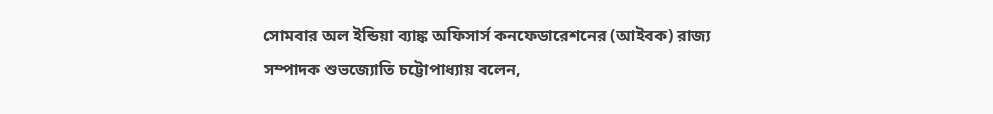সোমবার অল ইন্ডিয়া ব্যাঙ্ক অফিসার্স কনফেডারেশনের (আইবক) রাজ্য সম্পাদক শুভজ্যোতি চট্টোপাধ্যায় বলেন,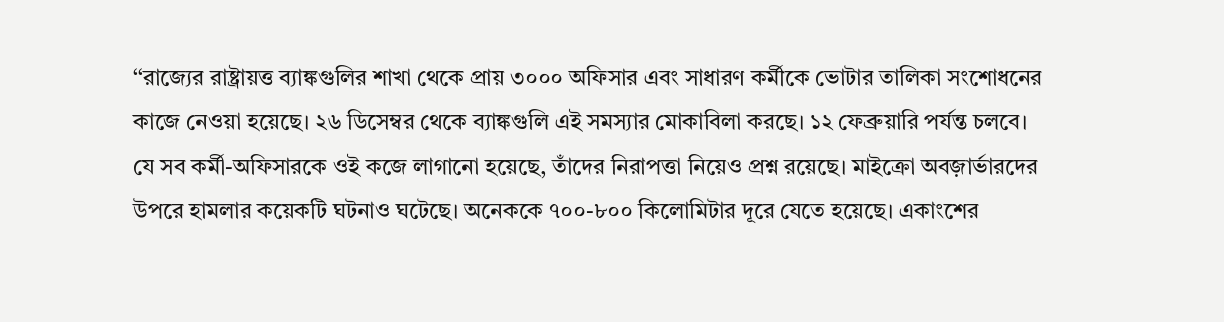‘‘রাজ্যের রাষ্ট্রায়ত্ত ব্যাঙ্কগুলির শাখা থেকে প্রায় ৩০০০ অফিসার এবং সাধারণ কর্মীকে ভোটার তালিকা সংশোধনের কাজে নেওয়া হয়েছে। ২৬ ডিসেম্বর থেকে ব্যাঙ্কগুলি এই সমস্যার মোকাবিলা করছে। ১২ ফেব্রুয়ারি পর্যন্ত চলবে। যে সব কর্মী-অফিসারকে ওই কজে লাগানো হয়েছে, তাঁদের নিরাপত্তা নিয়েও প্রশ্ন রয়েছে। মাইক্রো অবজ়ার্ভারদের উপরে হামলার কয়েকটি ঘটনাও ঘটেছে। অনেককে ৭০০-৮০০ কিলোমিটার দূরে যেতে হয়েছে। একাংশের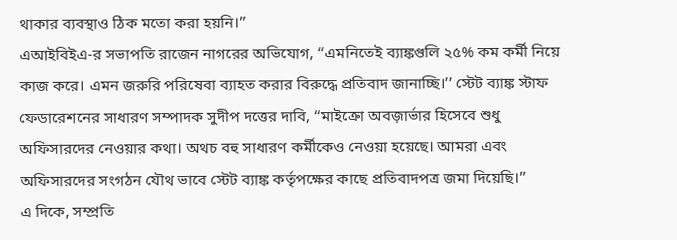থাকার ব্যবস্থাও ঠিক মতো করা হয়নি।’’
এআইবিইএ-র সভাপতি রাজেন নাগরের অভিযোগ, ‘‘এমনিতেই ব্যাঙ্কগুলি ২৫% কম কর্মী নিয়ে কাজ করে। এমন জরুরি পরিষেবা ব্যাহত করার বিরুদ্ধে প্রতিবাদ জানাচ্ছি।’’ স্টেট ব্যাঙ্ক স্টাফ ফেডারেশনের সাধারণ সম্পাদক সুদীপ দত্তের দাবি, ‘‘মাইক্রো অবজ়ার্ভার হিসেবে শুধু অফিসারদের নেওয়ার কথা। অথচ বহু সাধারণ কর্মীকেও নেওয়া হয়েছে। আমরা এবং অফিসারদের সংগঠন যৌথ ভাবে স্টেট ব্যাঙ্ক কর্তৃপক্ষের কাছে প্রতিবাদপত্র জমা দিয়েছি।’’
এ দিকে, সম্প্রতি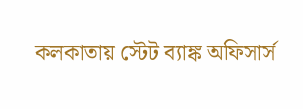কলকাতায় স্টেট ব্যাঙ্ক অফিসার্স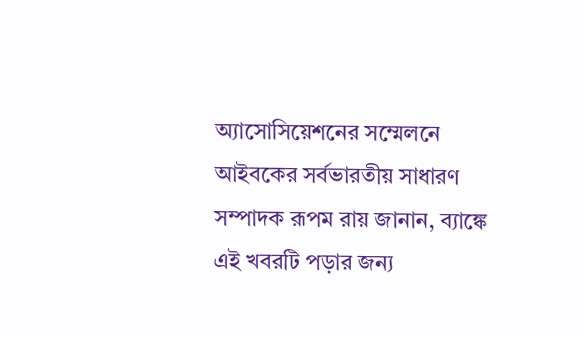অ্যাসোসিয়েশনের সম্মেলনে আইবকের সর্বভারতীয় সাধারণ সম্পাদক রূপম রায় জানান, ব্যাঙ্কে
এই খবরটি পড়ার জন্য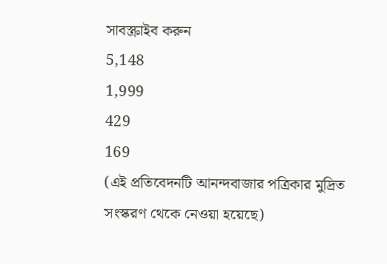সাবস্ক্রাইব করুন
5,148
1,999
429
169
(এই প্রতিবেদনটি আনন্দবাজার পত্রিকার মুদ্রিত সংস্করণ থেকে নেওয়া হয়েছে)